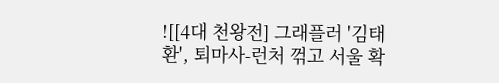![[4대 천왕전] 그래플러 '김태환', 퇴마사-런처 꺾고 서울 확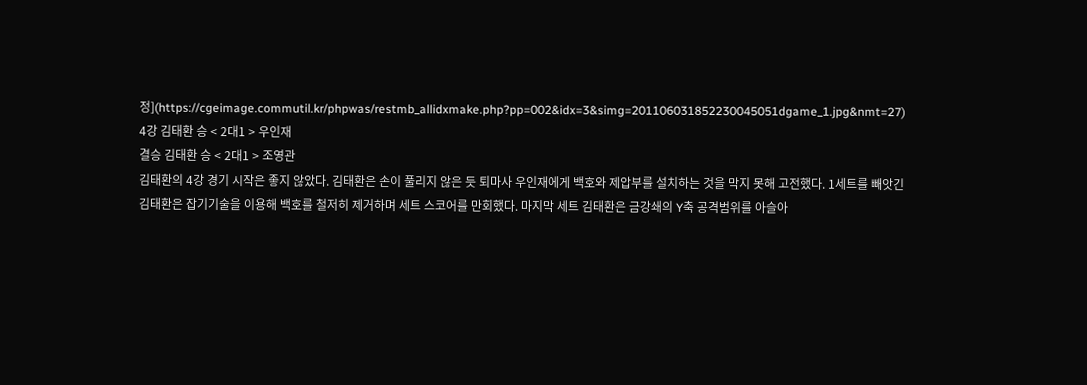정](https://cgeimage.commutil.kr/phpwas/restmb_allidxmake.php?pp=002&idx=3&simg=201106031852230045051dgame_1.jpg&nmt=27)
4강 김태환 승 < 2대1 > 우인재
결승 김태환 승 < 2대1 > 조영관
김태환의 4강 경기 시작은 좋지 않았다. 김태환은 손이 풀리지 않은 듯 퇴마사 우인재에게 백호와 제압부를 설치하는 것을 막지 못해 고전했다. 1세트를 빼앗긴 김태환은 잡기기술을 이용해 백호를 철저히 제거하며 세트 스코어를 만회했다. 마지막 세트 김태환은 금강쇄의 Y축 공격범위를 아슬아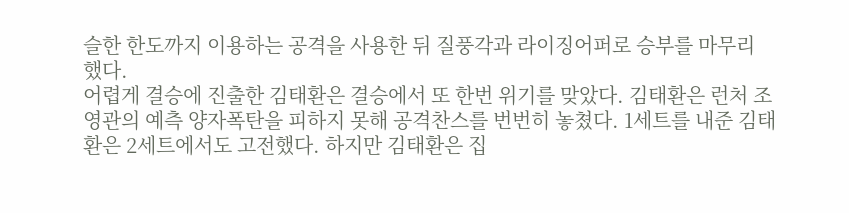슬한 한도까지 이용하는 공격을 사용한 뒤 질풍각과 라이징어퍼로 승부를 마무리 했다.
어렵게 결승에 진출한 김태환은 결승에서 또 한번 위기를 맞았다. 김태환은 런처 조영관의 예측 양자폭탄을 피하지 못해 공격찬스를 번번히 놓쳤다. 1세트를 내준 김태환은 2세트에서도 고전했다. 하지만 김태환은 집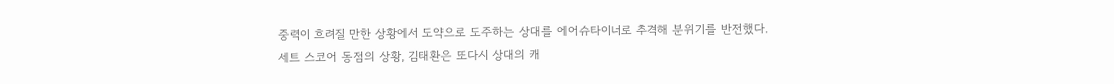중력이 흐려질 만한 상황에서 도약으로 도주하는 상대를 에어슈타이너로 추격해 분위기를 반전했다.
세트 스코어 동점의 상황, 김태환은 또다시 상대의 캐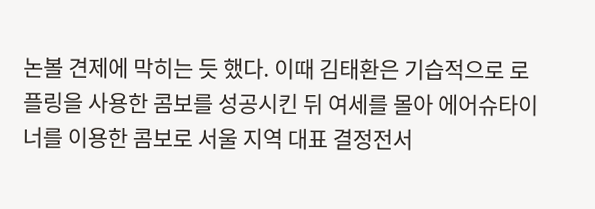논볼 견제에 막히는 듯 했다. 이때 김태환은 기습적으로 로플링을 사용한 콤보를 성공시킨 뒤 여세를 몰아 에어슈타이너를 이용한 콤보로 서울 지역 대표 결정전서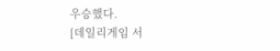우승했다.
[데일리게임 서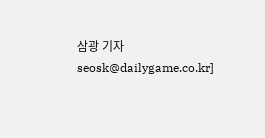삼광 기자 seosk@dailygame.co.kr]